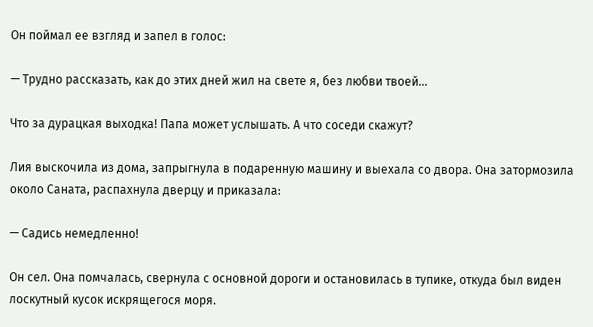Он поймал ее взгляд и запел в голос:

— Трудно рассказать, как до этих дней жил на свете я, без любви твоей…

Что за дурацкая выходка! Папа может услышать. А что соседи скажут?

Лия выскочила из дома, запрыгнула в подаренную машину и выехала со двора. Она затормозила около Саната, распахнула дверцу и приказала:

— Садись немедленно!

Он сел. Она помчалась, свернула с основной дороги и остановилась в тупике, откуда был виден лоскутный кусок искрящегося моря.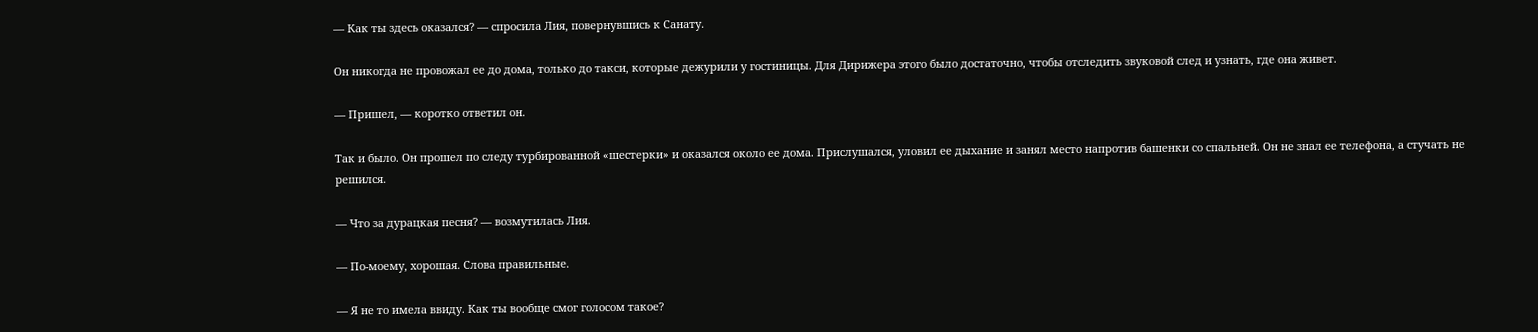— Как ты здесь оказался? — спросила Лия, повернувшись к Санату.

Он никогда не провожал ее до дома, только до такси, которые дежурили у гостиницы. Для Дирижера этого было достаточно, чтобы отследить звуковой след и узнать, где она живет.

— Пришел, — коротко ответил он.

Так и было. Он прошел по следу турбированной «шестерки» и оказался около ее дома. Прислушался, уловил ее дыхание и занял место напротив башенки со спальней. Он не знал ее телефона, а стучать не решился.

— Что за дурацкая песня? — возмутилась Лия.

— По-моему, хорошая. Слова правильные.

— Я не то имела ввиду. Как ты вообще смог голосом такое?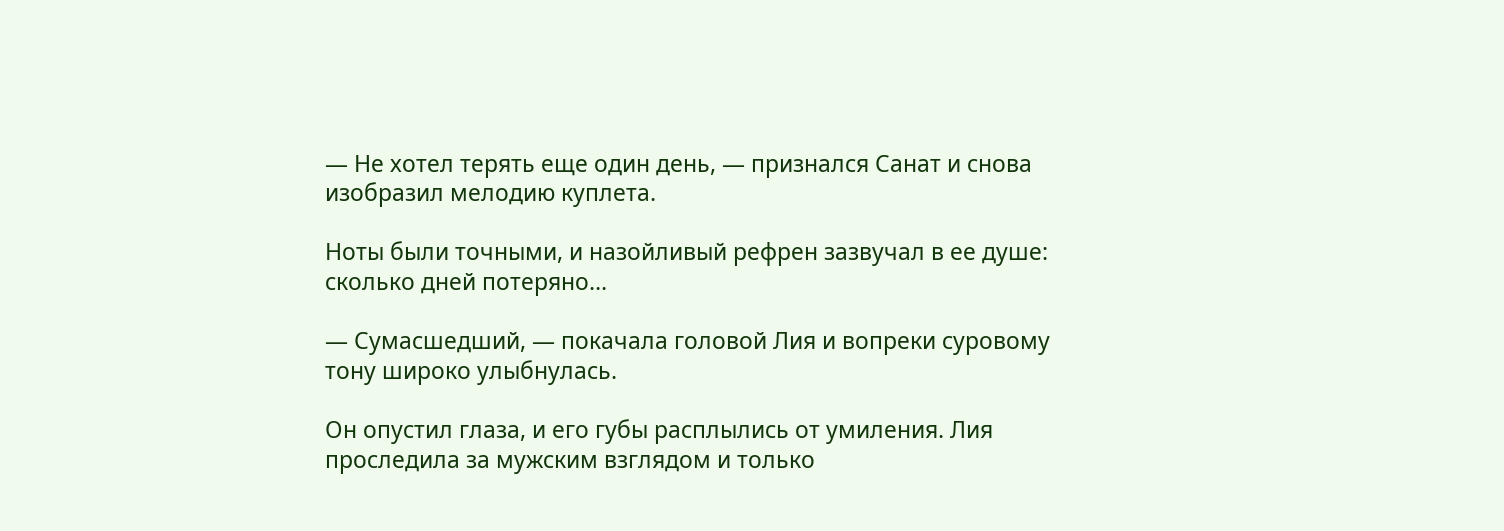— Не хотел терять еще один день, — признался Санат и снова изобразил мелодию куплета.

Ноты были точными, и назойливый рефрен зазвучал в ее душе: сколько дней потеряно…

— Сумасшедший, — покачала головой Лия и вопреки суровому тону широко улыбнулась.

Он опустил глаза, и его губы расплылись от умиления. Лия проследила за мужским взглядом и только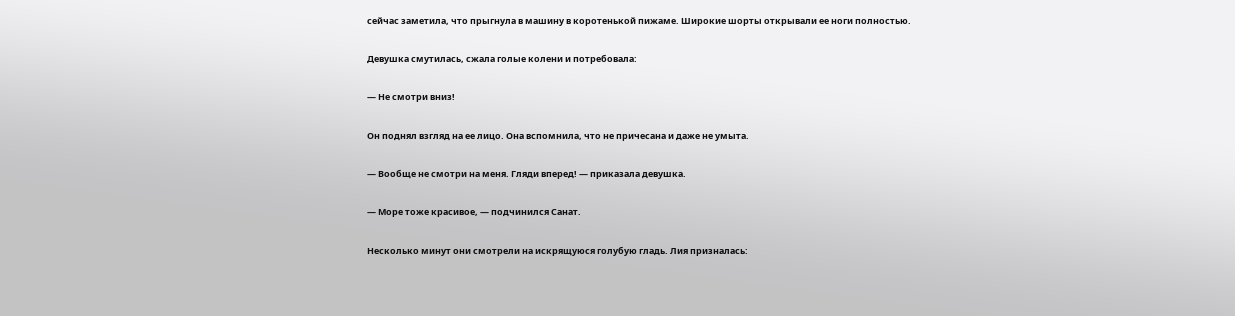сейчас заметила, что прыгнула в машину в коротенькой пижаме. Широкие шорты открывали ее ноги полностью.

Девушка смутилась, сжала голые колени и потребовала:

— Не смотри вниз!

Он поднял взгляд на ее лицо. Она вспомнила, что не причесана и даже не умыта.

— Вообще не смотри на меня. Гляди вперед! — приказала девушка.

— Море тоже красивое, — подчинился Санат.

Несколько минут они смотрели на искрящуюся голубую гладь. Лия призналась: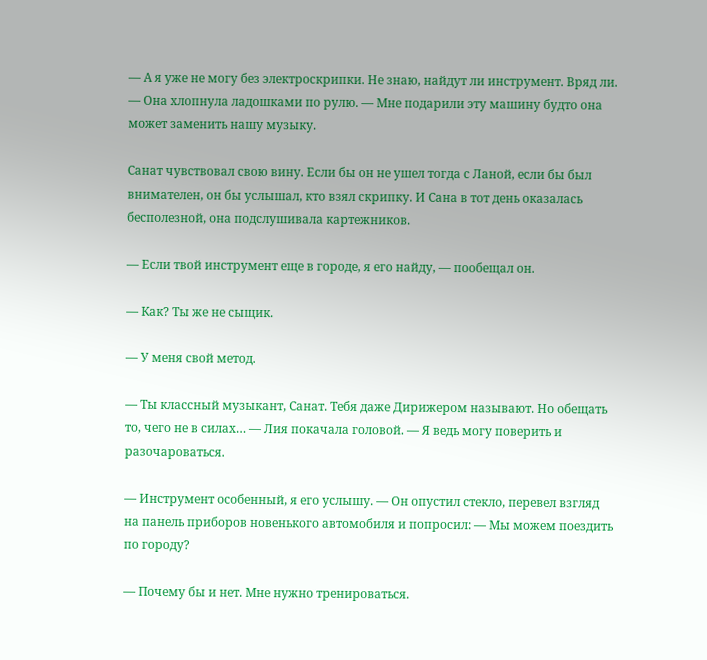— А я уже не могу без электроскрипки. Не знаю, найдут ли инструмент. Вряд ли. — Она хлопнула ладошками по рулю. — Мне подарили эту машину будто она может заменить нашу музыку.

Санат чувствовал свою вину. Если бы он не ушел тогда с Ланой, если бы был внимателен, он бы услышал, кто взял скрипку. И Сана в тот день оказалась бесполезной, она подслушивала картежников.

— Если твой инструмент еще в городе, я его найду, — пообещал он.

— Как? Ты же не сыщик.

— У меня свой метод.

— Ты классный музыкант, Санат. Тебя даже Дирижером называют. Но обещать то, чего не в силах… — Лия покачала головой. — Я ведь могу поверить и разочароваться.

— Инструмент особенный, я его услышу. — Он опустил стекло, перевел взгляд на панель приборов новенького автомобиля и попросил: — Мы можем поездить по городу?

— Почему бы и нет. Мне нужно тренироваться.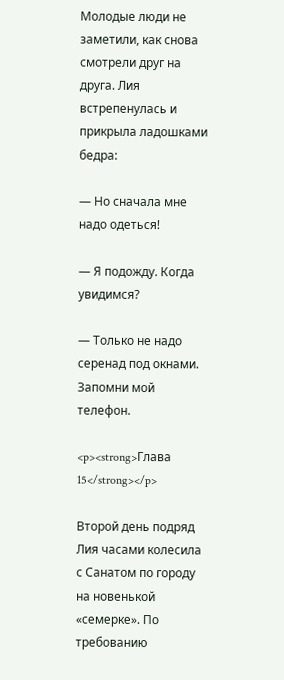Молодые люди не заметили, как снова смотрели друг на друга. Лия встрепенулась и прикрыла ладошками бедра:

— Но сначала мне надо одеться!

— Я подожду. Когда увидимся?

— Только не надо серенад под окнами. Запомни мой телефон.

<p><strong>Глава 15</strong></p>

Второй день подряд Лия часами колесила с Санатом по городу на новенькой «семерке». По требованию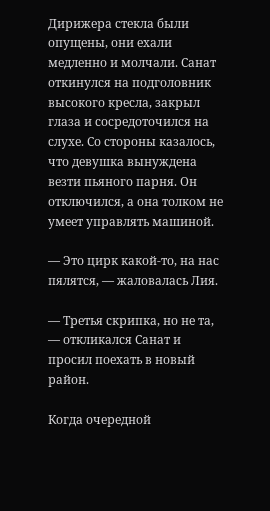Дирижера стекла были опущены, они ехали медленно и молчали. Санат откинулся на подголовник высокого кресла, закрыл глаза и сосредоточился на слухе. Со стороны казалось, что девушка вынуждена везти пьяного парня. Он отключился, а она толком не умеет управлять машиной.

— Это цирк какой-то, на нас пялятся, — жаловалась Лия.

— Третья скрипка, но не та, — откликался Санат и просил поехать в новый район.

Когда очередной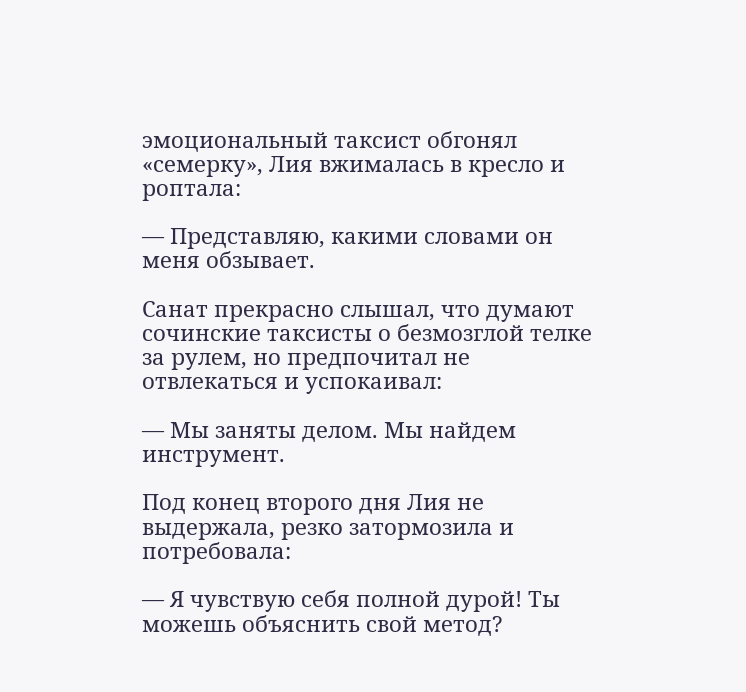эмоциональный таксист обгонял «семерку», Лия вжималась в кресло и роптала:

— Представляю, какими словами он меня обзывает.

Санат прекрасно слышал, что думают сочинские таксисты о безмозглой телке за рулем, но предпочитал не отвлекаться и успокаивал:

— Мы заняты делом. Мы найдем инструмент.

Под конец второго дня Лия не выдержала, резко затормозила и потребовала:

— Я чувствую себя полной дурой! Ты можешь объяснить свой метод?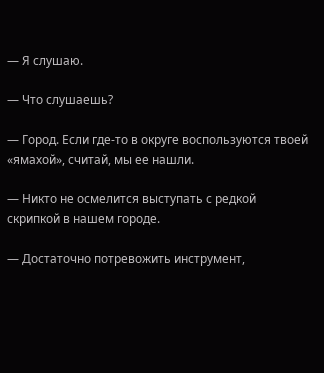— Я слушаю.

— Что слушаешь?

— Город. Если где-то в округе воспользуются твоей «ямахой», считай, мы ее нашли.

— Никто не осмелится выступать с редкой скрипкой в нашем городе.

— Достаточно потревожить инструмент,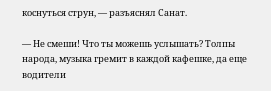коснуться струн, — разъяснял Санат.

— Не смеши! Что ты можешь услышать? Толпы народа, музыка гремит в каждой кафешке, да еще водители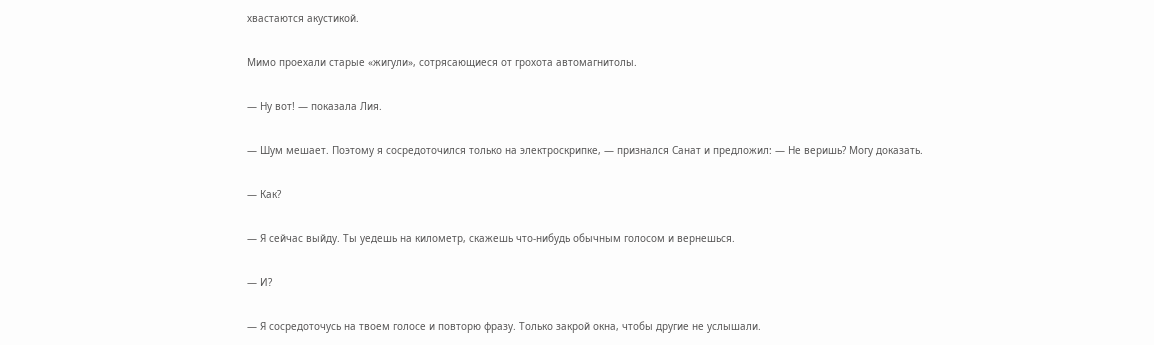хвастаются акустикой.

Мимо проехали старые «жигули», сотрясающиеся от грохота автомагнитолы.

— Ну вот! — показала Лия.

— Шум мешает. Поэтому я сосредоточился только на электроскрипке, — признался Санат и предложил: — Не веришь? Могу доказать.

— Как?

— Я сейчас выйду. Ты уедешь на километр, скажешь что-нибудь обычным голосом и вернешься.

— И?

— Я сосредоточусь на твоем голосе и повторю фразу. Только закрой окна, чтобы другие не услышали.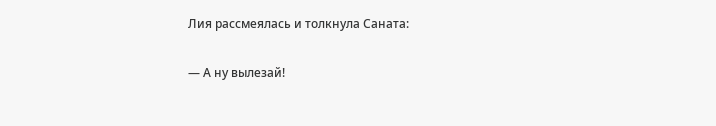Лия рассмеялась и толкнула Саната:

— А ну вылезай!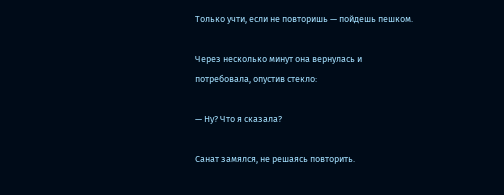Только учти, если не повторишь — пойдешь пешком.

Через несколько минут она вернулась и потребовала, опустив стекло:

— Ну? Что я сказала?

Санат замялся, не решаясь повторить.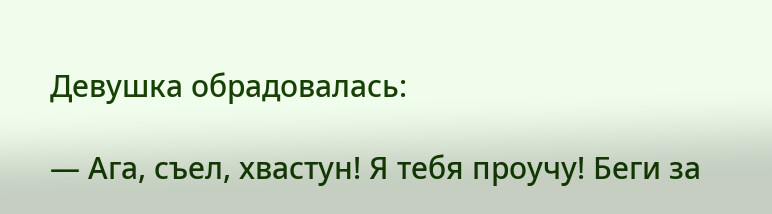Девушка обрадовалась:

— Ага, съел, хвастун! Я тебя проучу! Беги за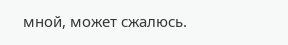мной, может сжалюсь.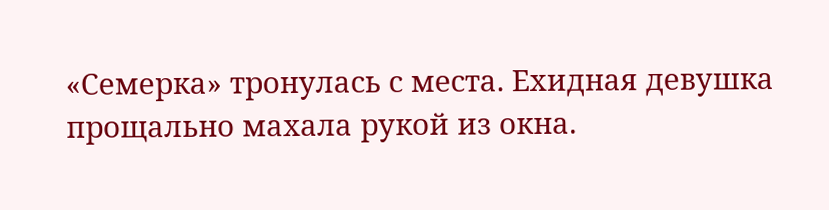«Семерка» тронулась с места. Ехидная девушка прощально махала рукой из окна.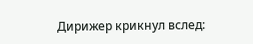Дирижер крикнул вслед: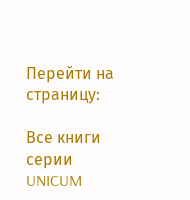Перейти на страницу:

Все книги серии UNICUM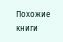Похожие книги